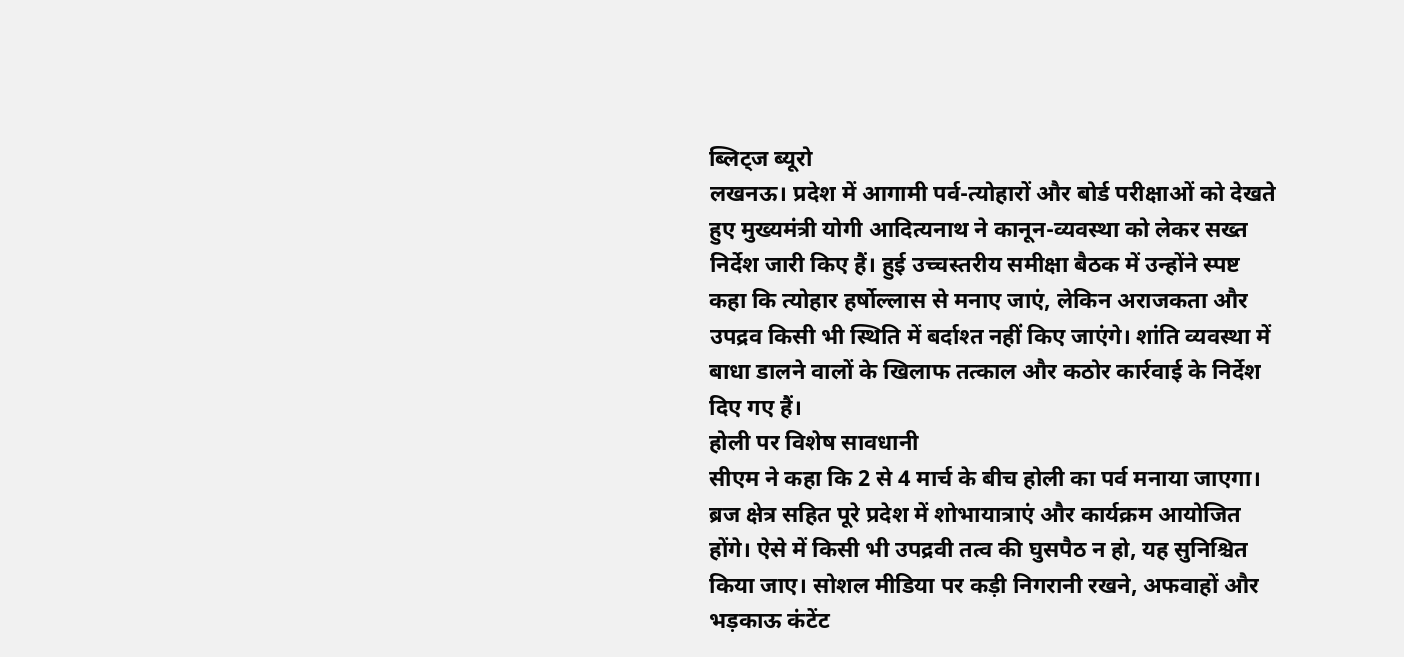ब्लिट्ज ब्यूरो
लखनऊ। प्रदेश में आगामी पर्व-त्योहारों और बोर्ड परीक्षाओं को देखते हुए मुख्यमंत्री योगी आदित्यनाथ ने कानून-व्यवस्था को लेकर सख्त निर्देश जारी किए हैं। हुई उच्चस्तरीय समीक्षा बैठक में उन्होंने स्पष्ट कहा कि त्योहार हर्षोल्लास से मनाए जाएं, लेकिन अराजकता और उपद्रव किसी भी स्थिति में बर्दाश्त नहीं किए जाएंगे। शांति व्यवस्था में बाधा डालने वालों के खिलाफ तत्काल और कठोर कार्रवाई के निर्देश दिए गए हैं।
होली पर विशेष सावधानी
सीएम ने कहा कि 2 से 4 मार्च के बीच होली का पर्व मनाया जाएगा। ब्रज क्षेत्र सहित पूरे प्रदेश में शोभायात्राएं और कार्यक्रम आयोजित होंगे। ऐसे में किसी भी उपद्रवी तत्व की घुसपैठ न हो, यह सुनिश्चित किया जाए। सोशल मीडिया पर कड़ी निगरानी रखने, अफवाहों और भड़काऊ कंटेंट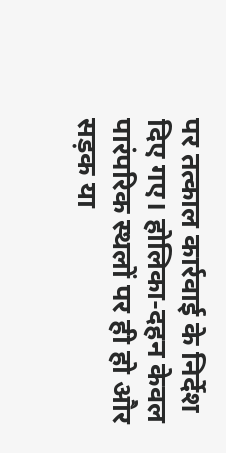पर तत्काल कार्रवाई के निर्देश दिए गए। होलिका-दहन केवल पारंपरिक स्थलों पर ही हो और सड़क या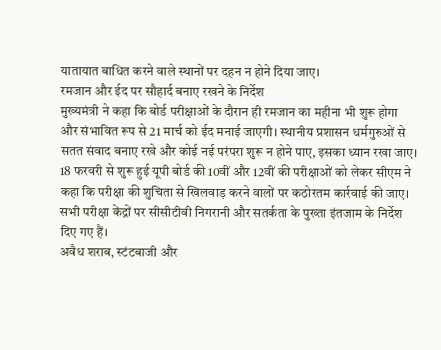यातायात बाधित करने वाले स्थानों पर दहन न होने दिया जाए।
रमजान और ईद पर सौहार्द बनाए रखने के निर्देश
मुख्यमंत्री ने कहा कि बोर्ड परीक्षाओं के दौरान ही रमजान का महीना भी शुरू होगा और संभावित रूप से 21 मार्च को ईद मनाई जाएगी। स्थानीय प्रशासन धर्मगुरुओं से सतत संवाद बनाए रखे और कोई नई परंपरा शुरू न होने पाए, इसका ध्यान रखा जाए।
18 फरवरी से शुरू हुई यूपी बोर्ड की 10वीं और 12वीं की परीक्षाओं को लेकर सीएम ने कहा कि परीक्षा की शुचिता से खिलवाड़ करने वालों पर कठोरतम कार्रवाई की जाए। सभी परीक्षा केंद्रों पर सीसीटीवी निगरानी और सतर्कता के पुख्ता इंतजाम के निर्देश दिए गए हैं।
अवैध शराब, स्टंटबाजी और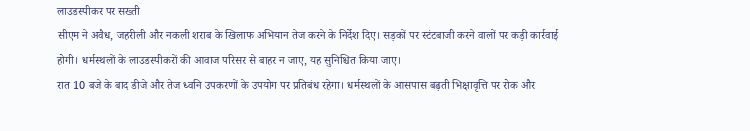लाउडस्पीकर पर सख्ती
सीएम ने अवैध, जहरीली और नकली शराब के खिलाफ अभियान तेज करने के निर्देश दिए। सड़कों पर स्टंटबाजी करने वालों पर कड़ी कार्रवाई होगी। धर्मस्थलों के लाउडस्पीकरों की आवाज परिसर से बाहर न जाए, यह सुनिश्चित किया जाए।
रात 10 बजे के बाद डीजे और तेज ध्वनि उपकरणों के उपयोग पर प्रतिबंध रहेगा। धर्मस्थलों के आसपास बढ़ती भिक्षावृत्ति पर रोक और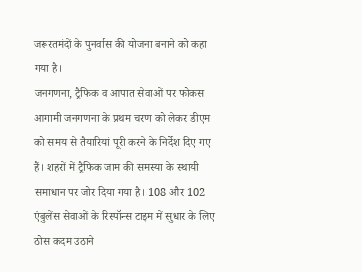जरूरतमंदों के पुनर्वास की योजना बनाने को कहा गया है।
जनगणना, ट्रैफिक व आपात सेवाओं पर फोकस
आगामी जनगणना के प्रथम चरण को लेकर डीएम को समय से तैयारियां पूरी करने के निर्देश दिए गए हैं। शहरों में ट्रैफिक जाम की समस्या के स्थायी समाधान पर जोर दिया गया है। 108 और 102 एंबुलेंस सेवाओं के रिस्पॉन्स टाइम में सुधार के लिए ठोस कदम उठाने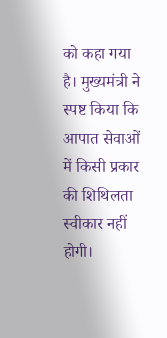को कहा गया है। मुख्यमंत्री ने स्पष्ट किया कि आपात सेवाओं में किसी प्रकार की शिथिलता स्वीकार नहीं होगी।